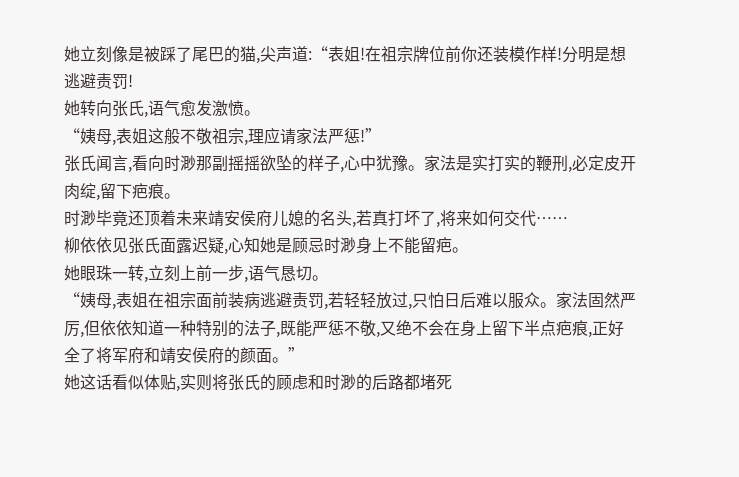她立刻像是被踩了尾巴的猫,尖声道:“表姐!在祖宗牌位前你还装模作样!分明是想逃避责罚!
她转向张氏,语气愈发激愤。
“姨母,表姐这般不敬祖宗,理应请家法严惩!”
张氏闻言,看向时渺那副摇摇欲坠的样子,心中犹豫。家法是实打实的鞭刑,必定皮开肉绽,留下疤痕。
时渺毕竟还顶着未来靖安侯府儿媳的名头,若真打坏了,将来如何交代……
柳依依见张氏面露迟疑,心知她是顾忌时渺身上不能留疤。
她眼珠一转,立刻上前一步,语气恳切。
“姨母,表姐在祖宗面前装病逃避责罚,若轻轻放过,只怕日后难以服众。家法固然严厉,但依依知道一种特别的法子,既能严惩不敬,又绝不会在身上留下半点疤痕,正好全了将军府和靖安侯府的颜面。”
她这话看似体贴,实则将张氏的顾虑和时渺的后路都堵死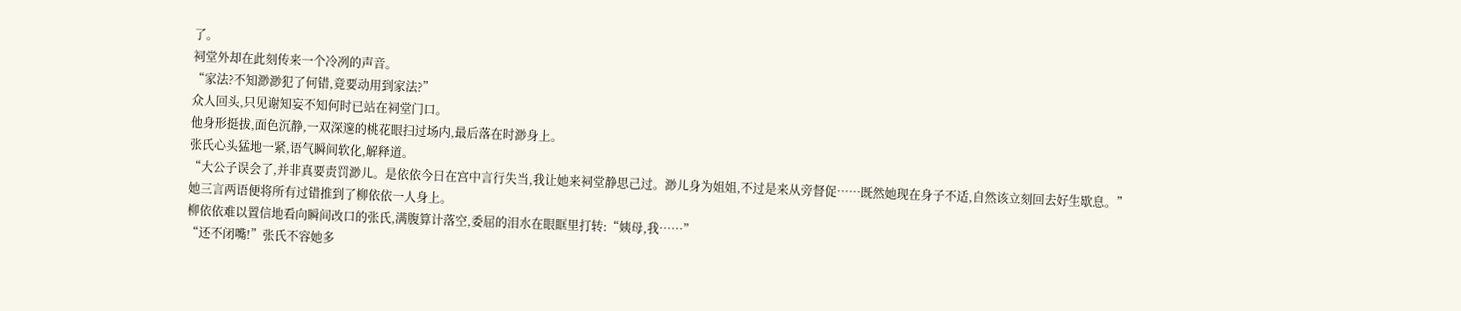了。
祠堂外却在此刻传来一个冷冽的声音。
“家法?不知渺渺犯了何错,竟要动用到家法?”
众人回头,只见谢知妄不知何时已站在祠堂门口。
他身形挺拔,面色沉静,一双深邃的桃花眼扫过场内,最后落在时渺身上。
张氏心头猛地一紧,语气瞬间软化,解释道。
“大公子误会了,并非真要责罚渺儿。是依依今日在宫中言行失当,我让她来祠堂静思己过。渺儿身为姐姐,不过是来从旁督促……既然她现在身子不适,自然该立刻回去好生歇息。”
她三言两语便将所有过错推到了柳依依一人身上。
柳依依难以置信地看向瞬间改口的张氏,满腹算计落空,委屈的泪水在眼眶里打转:“姨母,我……”
“还不闭嘴!”张氏不容她多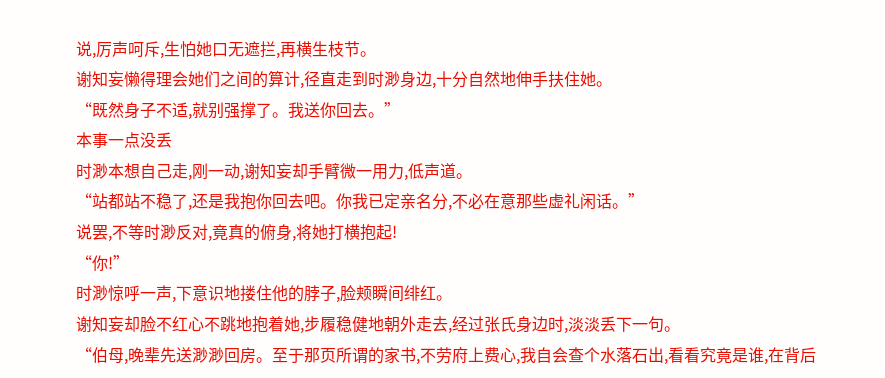说,厉声呵斥,生怕她口无遮拦,再横生枝节。
谢知妄懒得理会她们之间的算计,径直走到时渺身边,十分自然地伸手扶住她。
“既然身子不适,就别强撑了。我送你回去。”
本事一点没丢
时渺本想自己走,刚一动,谢知妄却手臂微一用力,低声道。
“站都站不稳了,还是我抱你回去吧。你我已定亲名分,不必在意那些虚礼闲话。”
说罢,不等时渺反对,竟真的俯身,将她打横抱起!
“你!”
时渺惊呼一声,下意识地搂住他的脖子,脸颊瞬间绯红。
谢知妄却脸不红心不跳地抱着她,步履稳健地朝外走去,经过张氏身边时,淡淡丢下一句。
“伯母,晚辈先送渺渺回房。至于那页所谓的家书,不劳府上费心,我自会查个水落石出,看看究竟是谁,在背后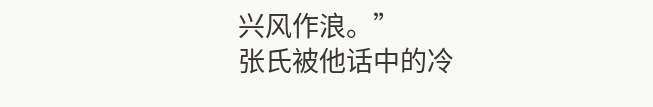兴风作浪。”
张氏被他话中的冷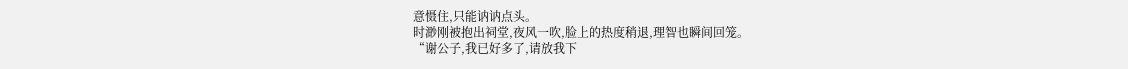意慑住,只能讷讷点头。
时渺刚被抱出祠堂,夜风一吹,脸上的热度稍退,理智也瞬间回笼。
“谢公子,我已好多了,请放我下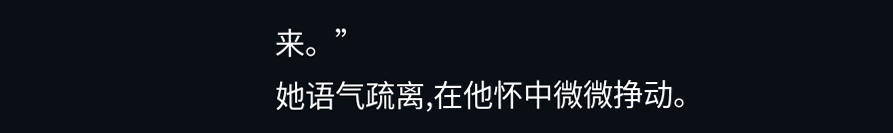来。”
她语气疏离,在他怀中微微挣动。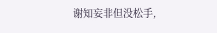谢知妄非但没松手,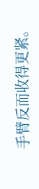手臂反而收得更紧。